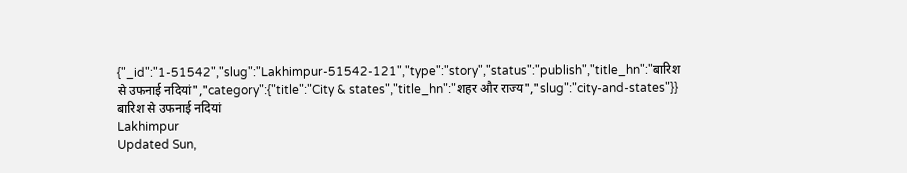{"_id":"1-51542","slug":"Lakhimpur-51542-121","type":"story","status":"publish","title_hn":"बारिश से उफनाई नदियां","category":{"title":"City & states","title_hn":"शहर और राज्य","slug":"city-and-states"}}
बारिश से उफनाई नदियां
Lakhimpur
Updated Sun,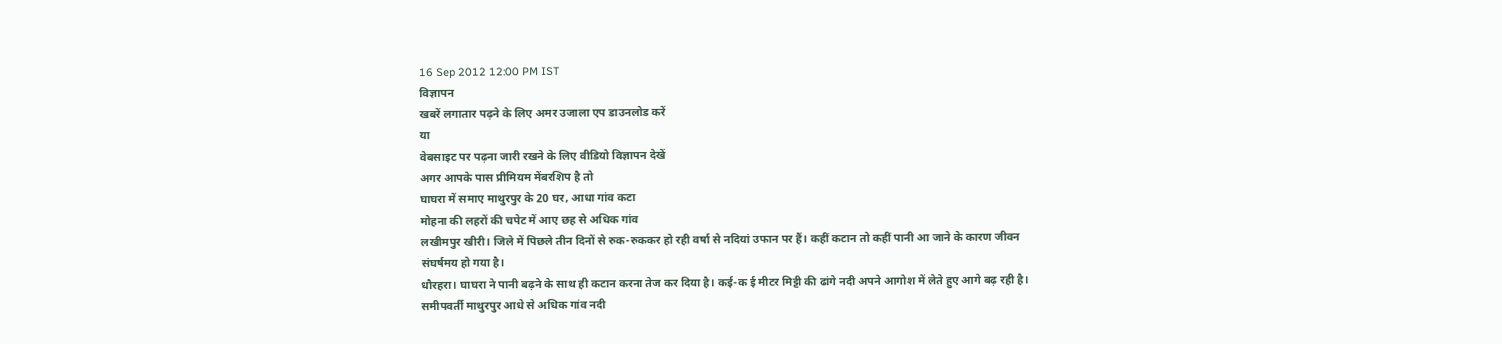16 Sep 2012 12:00 PM IST
विज्ञापन
खबरें लगातार पढ़ने के लिए अमर उजाला एप डाउनलोड करें
या
वेबसाइट पर पढ़ना जारी रखने के लिए वीडियो विज्ञापन देखें
अगर आपके पास प्रीमियम मेंबरशिप है तो
घाघरा में समाए माथुरपुर के 20 घर, आधा गांव कटा
मोहना की लहरों की चपेट में आए छह से अधिक गांव
लखीमपुर खीरी। जिले में पिछले तीन दिनों से रुक-रुककर हो रही वर्षा से नदियां उफान पर हैं। कहीं कटान तो कहीं पानी आ जाने के कारण जीवन संघर्षमय हो गया है।
धौरहरा। घाघरा ने पानी बढ़ने के साथ ही कटान करना तेज कर दिया है। कई-क ई मीटर मिट्टी की ढांगे नदी अपने आगोश में लेते हुए आगे बढ़ रही है। समीपवर्ती माथुरपुर आधे से अधिक गांव नदी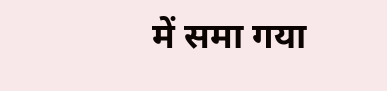में समा गया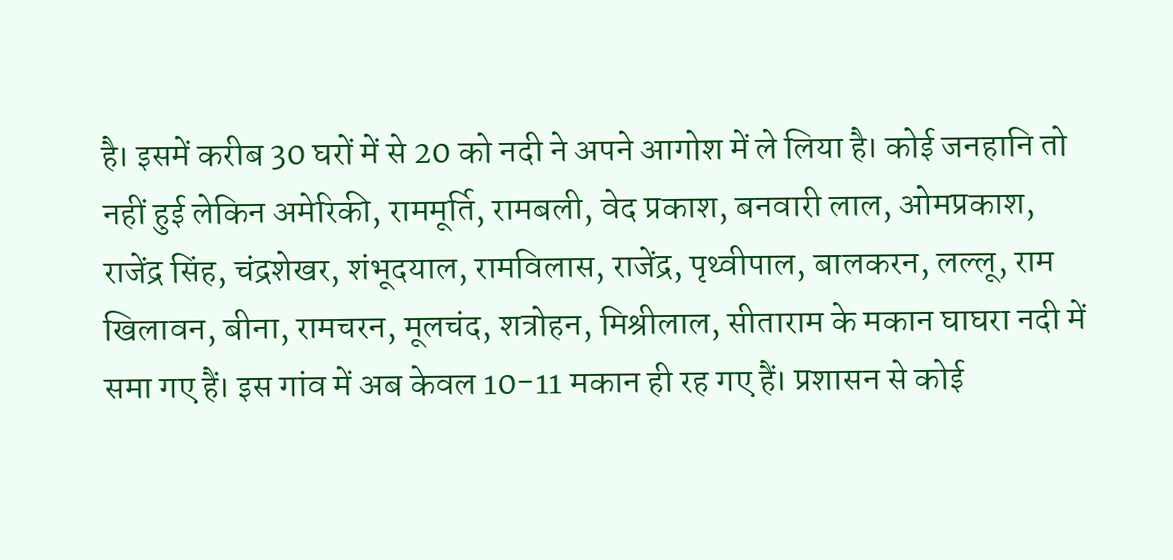है। इसमें करीब 30 घरों में से 20 को नदी ने अपने आगोश में ले लिया है। कोई जनहानि तो नहीं हुई लेकिन अमेरिकी, राममूर्ति, रामबली, वेद प्रकाश, बनवारी लाल, ओमप्रकाश, राजेंद्र सिंह, चंद्रशेखर, शंभूदयाल, रामविलास, राजेंद्र, पृथ्वीपाल, बालकरन, लल्लू, राम खिलावन, बीना, रामचरन, मूलचंद, शत्रोहन, मिश्रीलाल, सीताराम के मकान घाघरा नदी में समा गए हैं। इस गांव में अब केवल 10-11 मकान ही रह गए हैं। प्रशासन से कोई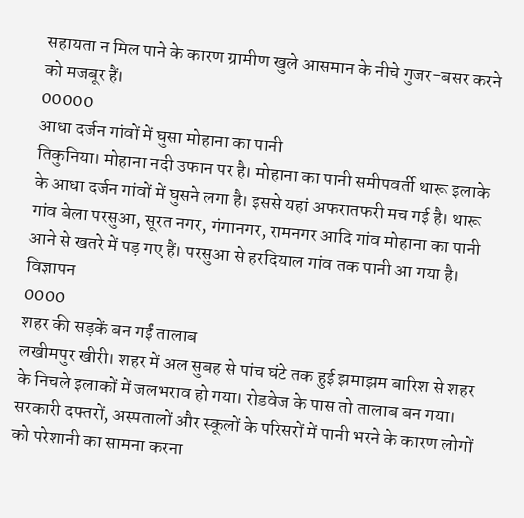सहायता न मिल पाने के कारण ग्रामीण खुले आसमान के नीचे गुजर-बसर करने को मजबूर हैं।
00000
आधा दर्जन गांवों में घुसा मोहाना का पानी
तिकुनिया। मोहाना नदी उफान पर है। मोहाना का पानी समीपवर्ती थारू इलाके के आधा दर्जन गांवों में घुसने लगा है। इससे यहां अफरातफरी मच गई है। थारू गांव बेला परसुआ, सूरत नगर, गंगानगर, रामनगर आदि गांव मोहाना का पानी आने से खतरे में पड़ गए हैं। परसुआ से हरदियाल गांव तक पानी आ गया है।
विज्ञापन
0000
शहर की सड़कें बन गईं तालाब
लखीमपुर खीरी। शहर में अल सुबह से पांच घंटे तक हुई झमाझम बारिश से शहर के निचले इलाकों में जलभराव हो गया। रोडवेज के पास तो तालाब बन गया।
सरकारी दफ्तरों, अस्पतालों और स्कूलों के परिसरों में पानी भरने के कारण लोगों को परेशानी का सामना करना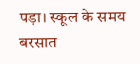पड़ा। स्कूल के समय बरसात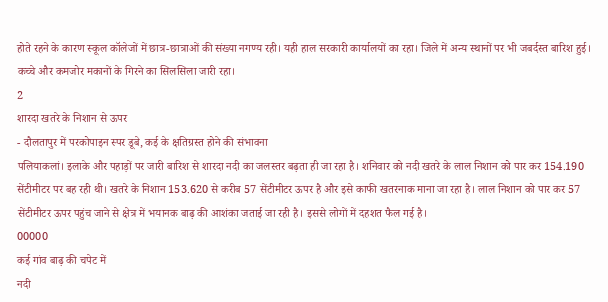होते रहने के कारण स्कूल कॉलेजों में छात्र-छात्राओं की संख्या नगण्य रही। यही हाल सरकारी कार्यालयों का रहा। जिले में अन्य स्थानों पर भी जबर्दस्त बारिश हुई। कच्चे और कमजोर मकानों के गिरने का सिलसिला जारी रहा।
2
शारदा खतरे के निशान से ऊपर
- दौलतापुर में परकोपाइन स्पर डूबे, कई के क्षतिग्रस्त होने की संभावना
पलियाकलां। इलाके और पहाड़ों पर जारी बारिश से शारदा नदी का जलस्तर बढ़ता ही जा रहा है। शनिवार को नदी खतरे के लाल निशान को पार कर 154.190 सेंटीमीटर पर बह रही थी। खतरे के निशान 153.620 से करीब 57 सेंटीमीटर ऊपर है और इसे काफी खतरनाक माना जा रहा है। लाल निशान को पार कर 57 सेंटीमीटर ऊपर पहुंच जाने से क्षेत्र में भयानक बाढ़ की आशंका जताई जा रही है। इससे लोगों में दहशत फैल गई है।
00000
कई गांव बाढ़ की चपेट में
नदी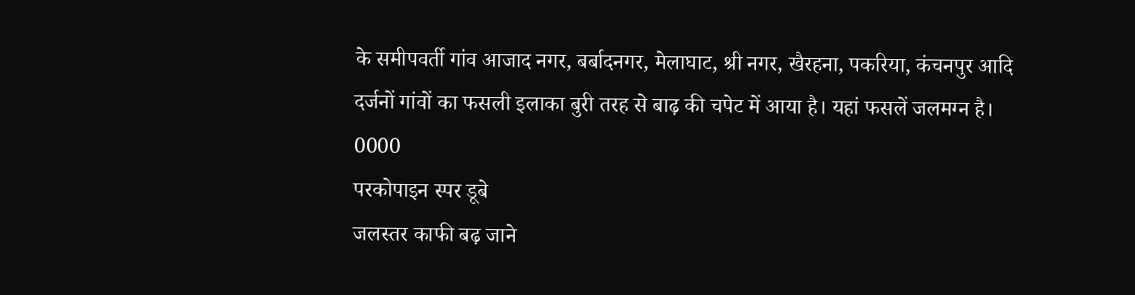के समीपवर्ती गांव आजाद नगर, बर्बादनगर, मेलाघाट, श्री नगर, खैरहना, पकरिया, कंचनपुर आदि दर्जनों गांवों का फसली इलाका बुरी तरह से बाढ़ की चपेट में आया है। यहां फसलें जलमग्न है।
0000
परकोपाइन स्पर डूबे
जलस्तर काफी बढ़ जाने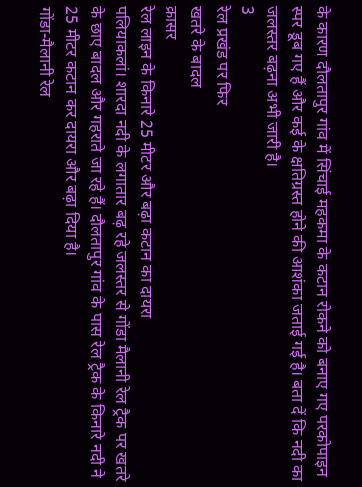के कारण दौलतापुर गांव में सिंचाई महकमा के कटान रोकने को बनाए गए परकोपाइन स्पर डूब गए हैं और कई के क्षतिग्रस्त होने की आशंका जताई गई है। बता दें कि नदी का जलस्तर बढ़ना अभी जारी है।
3
रेल प्रखंड पर फिर
खतरे के बादल
क्रासर
रेल लाइन के किनारे 25 मीटर और बढ़ा कटान का दायरा
पलियाकलां। शारदा नदी के लगातार बढ़ रहे जलस्तर से गोंडा मैलानी रेल ट्रैक पर खतरे के छाए बादल और गहराते जा रहे हैं। दौलतापुर गांव के पास रेल ट्रैक के किनारे नदी ने 25 मीटर कटान कर दायरा और बढ़ा दिया है।
गोंडा-मैलानी रेल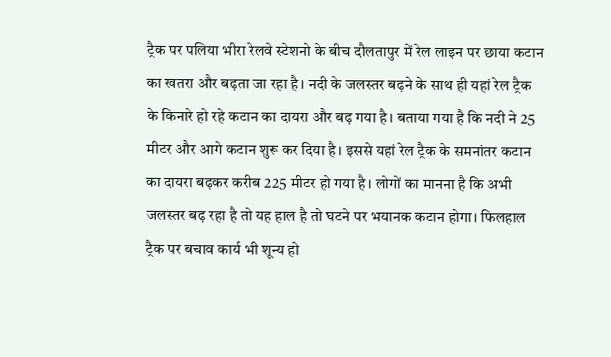ट्रैक पर पलिया भीरा रेलवे स्टेशनो के बीच दौलतापुर में रेल लाइन पर छाया कटान का खतरा और बढ़ता जा रहा है। नदी के जलस्तर बढ़ने के साथ ही यहां रेल ट्रैक के किनारे हो रहे कटान का दायरा और बढ़ गया है। बताया गया है कि नदी ने 25 मीटर और आगे कटान शुरू कर दिया है। इससे यहां रेल ट्रैक के समनांतर कटान का दायरा बढ़कर करीब 225 मीटर हो गया है। लोगों का मानना है कि अभी जलस्तर बढ़ रहा है तो यह हाल है तो घटने पर भयानक कटान होगा। फिलहाल ट्रैक पर बचाव कार्य भी शून्य हो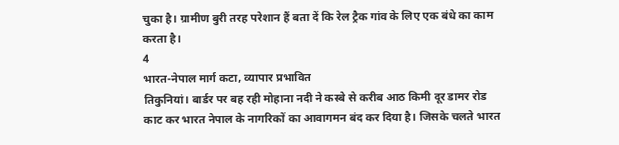चुका है। ग्रामीण बुरी तरह परेशान हैं बता दें कि रेल ट्रैक गांव के लिए एक बंधे का काम करता है।
4
भारत-नेपाल मार्ग कटा, व्यापार प्रभावित
तिकुनियां। बार्डर पर बह रही मोहाना नदी ने कस्बे से करीब आठ किमी दूर डामर रोड काट कर भारत नेपाल के नागरिकों का आवागमन बंद कर दिया है। जिसके चलते भारत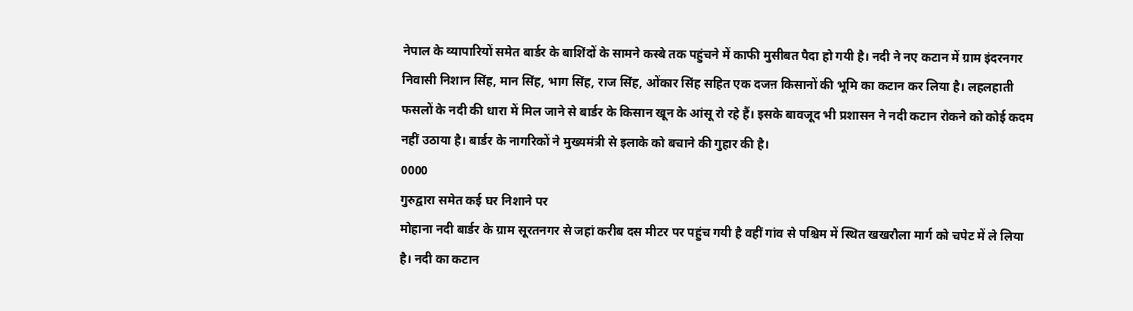नेपाल के व्यापारियों समेत बार्डर के बाशिंदों के सामने कस्बे तक पहुंचने में काफी मुसीबत पैदा हो गयी है। नदी ने नए कटान में ग्राम इंदरनगर निवासी निशान सिंह, मान सिंह, भाग सिंह, राज सिंह, ओंकार सिंह सहित एक दजऩ किसानों की भूमि का कटान कर लिया है। लहलहाती फसलों के नदी की धारा में मिल जाने से बार्डर के किसान खून के आंसू रो रहे हैं। इसके बावजूद भी प्रशासन ने नदी कटान रोकने को कोई कदम नहीं उठाया है। बार्डर के नागरिकों ने मुख्यमंत्री से इलाके को बचाने की गुहार की है।
0000
गुरुद्वारा समेत कई घर निशाने पर
मोहाना नदी बार्डर के ग्राम सूरतनगर से जहां करीब दस मीटर पर पहुंच गयी है वहीं गांव से पश्चिम में स्थित खखरौला मार्ग को चपेट में ले लिया है। नदी का कटान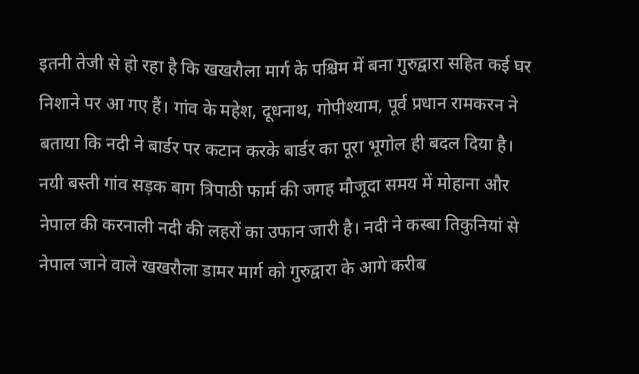इतनी तेजी से हो रहा है कि खखरौला मार्ग के पश्चिम में बना गुरुद्वारा सहित कई घर निशाने पर आ गए हैं। गांव के महेश, दूधनाथ, गोपीश्याम, पूर्व प्रधान रामकरन ने बताया कि नदी ने बार्डर पर कटान करके बार्डर का पूरा भूगोल ही बदल दिया है। नयी बस्ती गांव सड़क बाग त्रिपाठी फार्म की जगह मौजूदा समय में मोहाना और नेपाल की करनाली नदी की लहरों का उफान जारी है। नदी ने कस्बा तिकुनियां से नेपाल जाने वाले खखरौला डामर मार्ग को गुरुद्वारा के आगे करीब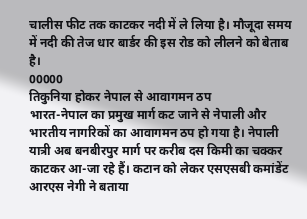चालीस फीट तक काटकर नदी में ले लिया है। मौजूदा समय में नदी की तेज धार बार्डर की इस रोड को लीलने को बेताब है।
00000
तिकुनिया होकर नेपाल से आवागमन ठप
भारत-नेपाल का प्रमुख मार्ग कट जाने से नेपाली और भारतीय नागरिकों का आवागमन ठप हो गया है। नेपाली यात्री अब बनबीरपुर मार्ग पर करीब दस किमी का चक्कर काटकर आ-जा रहे हैं। कटान को लेकर एसएसबी कमांडेंट आरएस नेगी ने बताया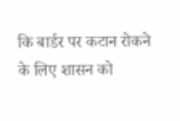कि बार्डर पर कटान रोकने के लिए शासन को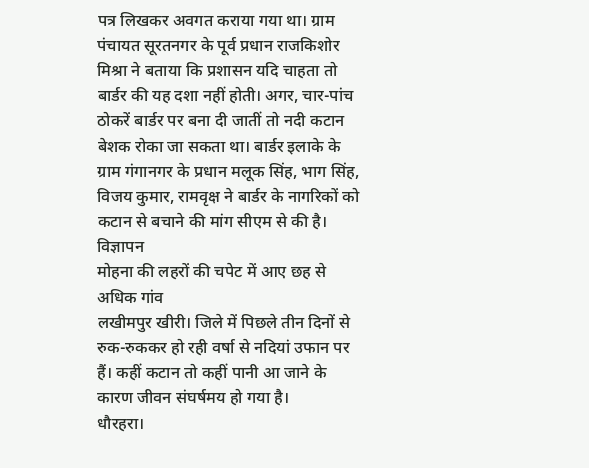पत्र लिखकर अवगत कराया गया था। ग्राम पंचायत सूरतनगर के पूर्व प्रधान राजकिशोर मिश्रा ने बताया कि प्रशासन यदि चाहता तो बार्डर की यह दशा नहीं होती। अगर, चार-पांच ठोकरें बार्डर पर बना दी जातीं तो नदी कटान बेशक रोका जा सकता था। बार्डर इलाके के ग्राम गंगानगर के प्रधान मलूक सिंह, भाग सिंह, विजय कुमार, रामवृक्ष ने बार्डर के नागरिकों को कटान से बचाने की मांग सीएम से की है।
विज्ञापन
मोहना की लहरों की चपेट में आए छह से अधिक गांव
लखीमपुर खीरी। जिले में पिछले तीन दिनों से रुक-रुककर हो रही वर्षा से नदियां उफान पर हैं। कहीं कटान तो कहीं पानी आ जाने के कारण जीवन संघर्षमय हो गया है।
धौरहरा।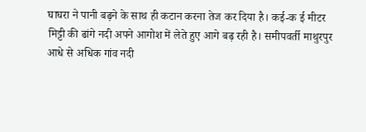घाघरा ने पानी बढ़ने के साथ ही कटान करना तेज कर दिया है। कई-क ई मीटर मिट्टी की ढांगे नदी अपने आगोश में लेते हुए आगे बढ़ रही है। समीपवर्ती माथुरपुर आधे से अधिक गांव नदी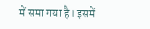में समा गया है। इसमें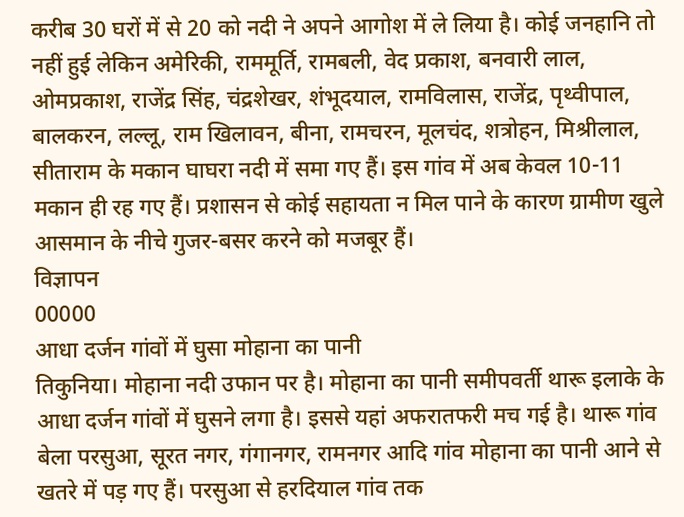करीब 30 घरों में से 20 को नदी ने अपने आगोश में ले लिया है। कोई जनहानि तो नहीं हुई लेकिन अमेरिकी, राममूर्ति, रामबली, वेद प्रकाश, बनवारी लाल, ओमप्रकाश, राजेंद्र सिंह, चंद्रशेखर, शंभूदयाल, रामविलास, राजेंद्र, पृथ्वीपाल, बालकरन, लल्लू, राम खिलावन, बीना, रामचरन, मूलचंद, शत्रोहन, मिश्रीलाल, सीताराम के मकान घाघरा नदी में समा गए हैं। इस गांव में अब केवल 10-11 मकान ही रह गए हैं। प्रशासन से कोई सहायता न मिल पाने के कारण ग्रामीण खुले आसमान के नीचे गुजर-बसर करने को मजबूर हैं।
विज्ञापन
00000
आधा दर्जन गांवों में घुसा मोहाना का पानी
तिकुनिया। मोहाना नदी उफान पर है। मोहाना का पानी समीपवर्ती थारू इलाके के आधा दर्जन गांवों में घुसने लगा है। इससे यहां अफरातफरी मच गई है। थारू गांव बेला परसुआ, सूरत नगर, गंगानगर, रामनगर आदि गांव मोहाना का पानी आने से खतरे में पड़ गए हैं। परसुआ से हरदियाल गांव तक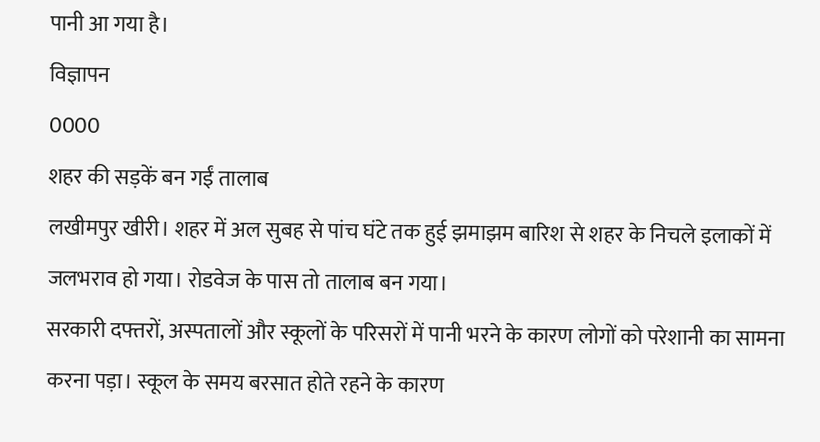पानी आ गया है।
विज्ञापन
0000
शहर की सड़कें बन गईं तालाब
लखीमपुर खीरी। शहर में अल सुबह से पांच घंटे तक हुई झमाझम बारिश से शहर के निचले इलाकों में जलभराव हो गया। रोडवेज के पास तो तालाब बन गया।
सरकारी दफ्तरों, अस्पतालों और स्कूलों के परिसरों में पानी भरने के कारण लोगों को परेशानी का सामना करना पड़ा। स्कूल के समय बरसात होते रहने के कारण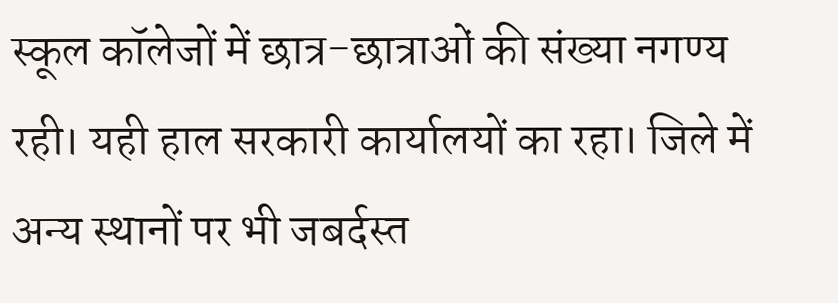स्कूल कॉलेजों में छात्र-छात्राओं की संख्या नगण्य रही। यही हाल सरकारी कार्यालयों का रहा। जिले में अन्य स्थानों पर भी जबर्दस्त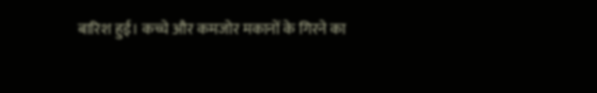बारिश हुई। कच्चे और कमजोर मकानों के गिरने का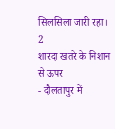सिलसिला जारी रहा।
2
शारदा खतरे के निशान से ऊपर
- दौलतापुर में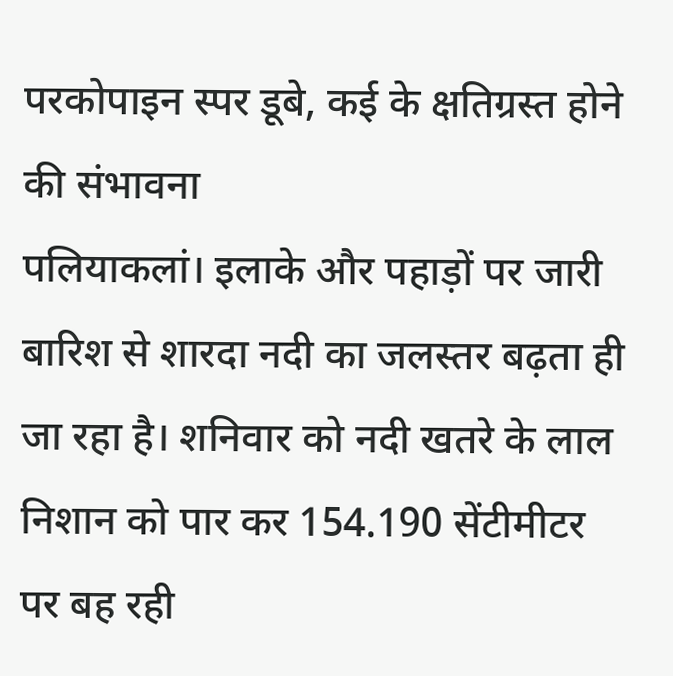परकोपाइन स्पर डूबे, कई के क्षतिग्रस्त होने की संभावना
पलियाकलां। इलाके और पहाड़ों पर जारी बारिश से शारदा नदी का जलस्तर बढ़ता ही जा रहा है। शनिवार को नदी खतरे के लाल निशान को पार कर 154.190 सेंटीमीटर पर बह रही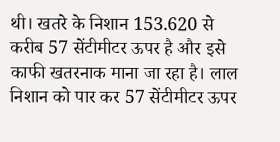थी। खतरे के निशान 153.620 से करीब 57 सेंटीमीटर ऊपर है और इसे काफी खतरनाक माना जा रहा है। लाल निशान को पार कर 57 सेंटीमीटर ऊपर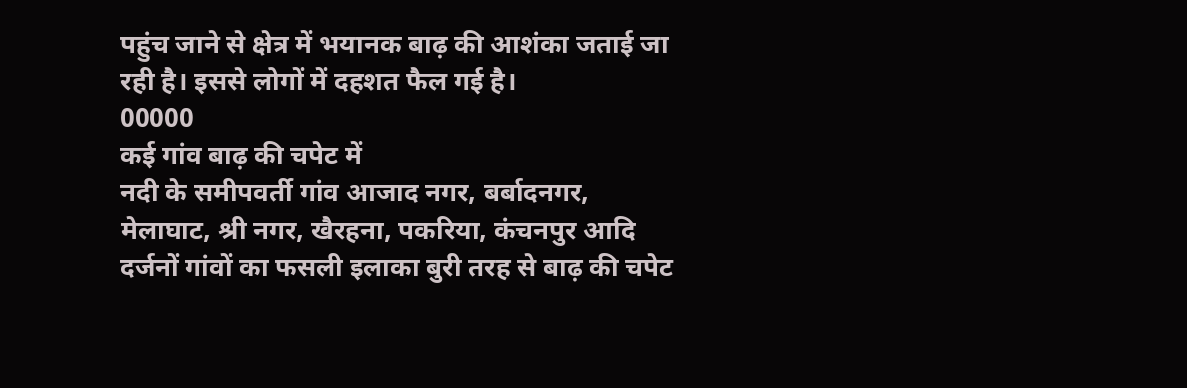पहुंच जाने से क्षेत्र में भयानक बाढ़ की आशंका जताई जा रही है। इससे लोगों में दहशत फैल गई है।
00000
कई गांव बाढ़ की चपेट में
नदी के समीपवर्ती गांव आजाद नगर, बर्बादनगर, मेलाघाट, श्री नगर, खैरहना, पकरिया, कंचनपुर आदि दर्जनों गांवों का फसली इलाका बुरी तरह से बाढ़ की चपेट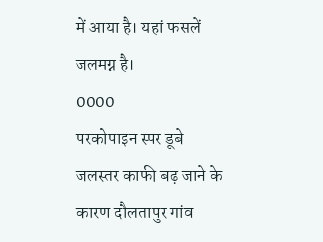में आया है। यहां फसलें जलमग्न है।
0000
परकोपाइन स्पर डूबे
जलस्तर काफी बढ़ जाने के कारण दौलतापुर गांव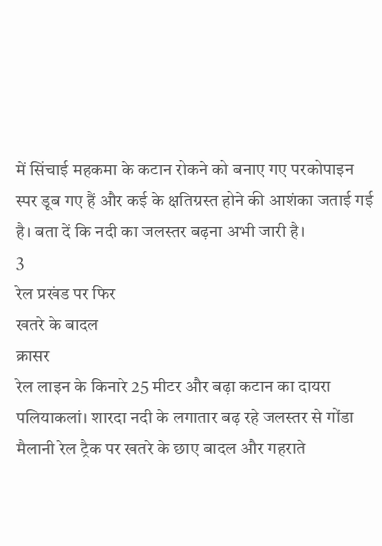में सिंचाई महकमा के कटान रोकने को बनाए गए परकोपाइन स्पर डूब गए हैं और कई के क्षतिग्रस्त होने की आशंका जताई गई है। बता दें कि नदी का जलस्तर बढ़ना अभी जारी है।
3
रेल प्रखंड पर फिर
खतरे के बादल
क्रासर
रेल लाइन के किनारे 25 मीटर और बढ़ा कटान का दायरा
पलियाकलां। शारदा नदी के लगातार बढ़ रहे जलस्तर से गोंडा मैलानी रेल ट्रैक पर खतरे के छाए बादल और गहराते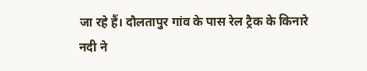जा रहे हैं। दौलतापुर गांव के पास रेल ट्रैक के किनारे नदी ने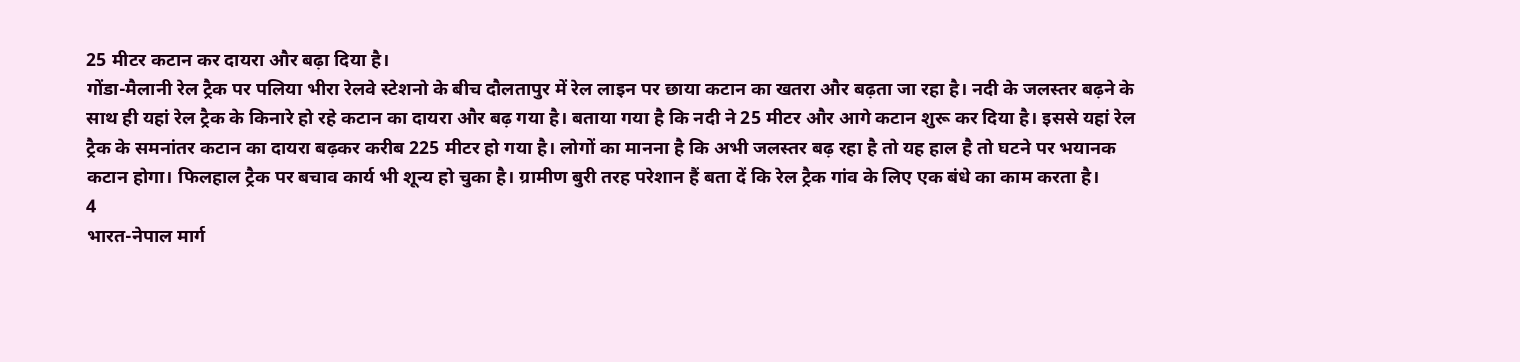25 मीटर कटान कर दायरा और बढ़ा दिया है।
गोंडा-मैलानी रेल ट्रैक पर पलिया भीरा रेलवे स्टेशनो के बीच दौलतापुर में रेल लाइन पर छाया कटान का खतरा और बढ़ता जा रहा है। नदी के जलस्तर बढ़ने के साथ ही यहां रेल ट्रैक के किनारे हो रहे कटान का दायरा और बढ़ गया है। बताया गया है कि नदी ने 25 मीटर और आगे कटान शुरू कर दिया है। इससे यहां रेल ट्रैक के समनांतर कटान का दायरा बढ़कर करीब 225 मीटर हो गया है। लोगों का मानना है कि अभी जलस्तर बढ़ रहा है तो यह हाल है तो घटने पर भयानक कटान होगा। फिलहाल ट्रैक पर बचाव कार्य भी शून्य हो चुका है। ग्रामीण बुरी तरह परेशान हैं बता दें कि रेल ट्रैक गांव के लिए एक बंधे का काम करता है।
4
भारत-नेपाल मार्ग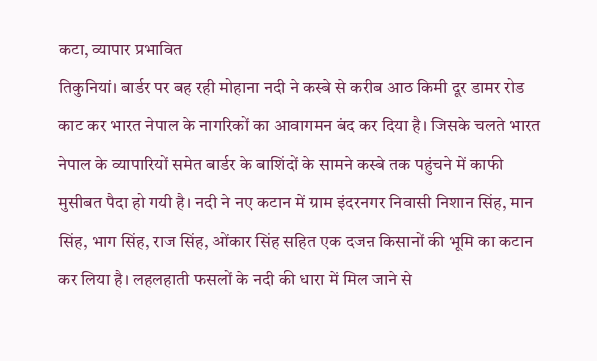कटा, व्यापार प्रभावित
तिकुनियां। बार्डर पर बह रही मोहाना नदी ने कस्बे से करीब आठ किमी दूर डामर रोड काट कर भारत नेपाल के नागरिकों का आवागमन बंद कर दिया है। जिसके चलते भारत नेपाल के व्यापारियों समेत बार्डर के बाशिंदों के सामने कस्बे तक पहुंचने में काफी मुसीबत पैदा हो गयी है। नदी ने नए कटान में ग्राम इंदरनगर निवासी निशान सिंह, मान सिंह, भाग सिंह, राज सिंह, ओंकार सिंह सहित एक दजऩ किसानों की भूमि का कटान कर लिया है। लहलहाती फसलों के नदी की धारा में मिल जाने से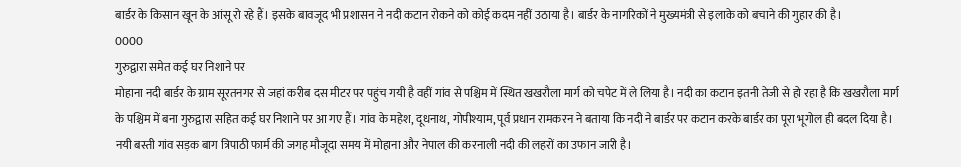बार्डर के किसान खून के आंसू रो रहे हैं। इसके बावजूद भी प्रशासन ने नदी कटान रोकने को कोई कदम नहीं उठाया है। बार्डर के नागरिकों ने मुख्यमंत्री से इलाके को बचाने की गुहार की है।
0000
गुरुद्वारा समेत कई घर निशाने पर
मोहाना नदी बार्डर के ग्राम सूरतनगर से जहां करीब दस मीटर पर पहुंच गयी है वहीं गांव से पश्चिम में स्थित खखरौला मार्ग को चपेट में ले लिया है। नदी का कटान इतनी तेजी से हो रहा है कि खखरौला मार्ग के पश्चिम में बना गुरुद्वारा सहित कई घर निशाने पर आ गए हैं। गांव के महेश, दूधनाथ, गोपीश्याम, पूर्व प्रधान रामकरन ने बताया कि नदी ने बार्डर पर कटान करके बार्डर का पूरा भूगोल ही बदल दिया है। नयी बस्ती गांव सड़क बाग त्रिपाठी फार्म की जगह मौजूदा समय में मोहाना और नेपाल की करनाली नदी की लहरों का उफान जारी है।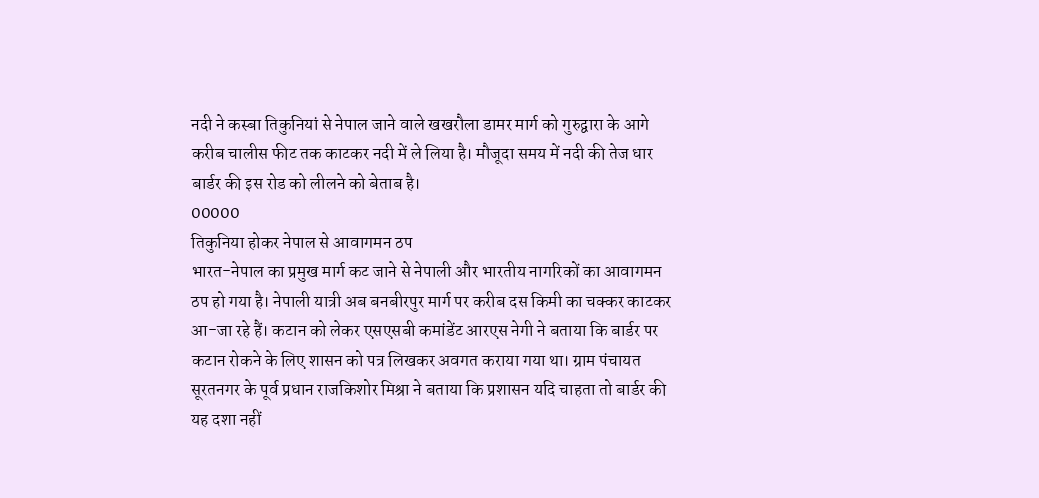नदी ने कस्बा तिकुनियां से नेपाल जाने वाले खखरौला डामर मार्ग को गुरुद्वारा के आगे करीब चालीस फीट तक काटकर नदी में ले लिया है। मौजूदा समय में नदी की तेज धार बार्डर की इस रोड को लीलने को बेताब है।
00000
तिकुनिया होकर नेपाल से आवागमन ठप
भारत-नेपाल का प्रमुख मार्ग कट जाने से नेपाली और भारतीय नागरिकों का आवागमन ठप हो गया है। नेपाली यात्री अब बनबीरपुर मार्ग पर करीब दस किमी का चक्कर काटकर आ-जा रहे हैं। कटान को लेकर एसएसबी कमांडेंट आरएस नेगी ने बताया कि बार्डर पर कटान रोकने के लिए शासन को पत्र लिखकर अवगत कराया गया था। ग्राम पंचायत सूरतनगर के पूर्व प्रधान राजकिशोर मिश्रा ने बताया कि प्रशासन यदि चाहता तो बार्डर की यह दशा नहीं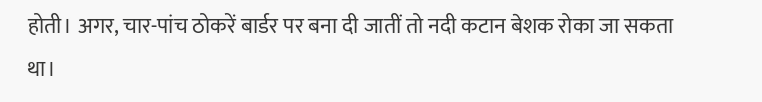होती। अगर, चार-पांच ठोकरें बार्डर पर बना दी जातीं तो नदी कटान बेशक रोका जा सकता था।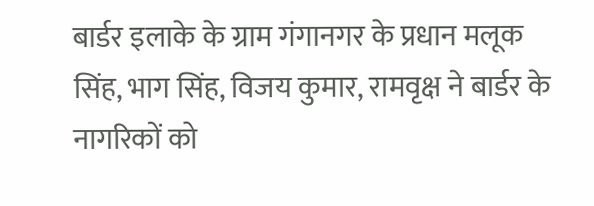बार्डर इलाके के ग्राम गंगानगर के प्रधान मलूक सिंह, भाग सिंह, विजय कुमार, रामवृक्ष ने बार्डर के नागरिकों को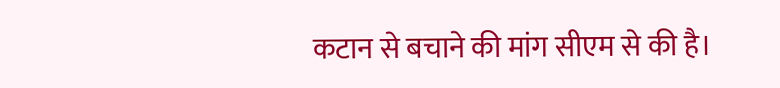कटान से बचाने की मांग सीएम से की है।